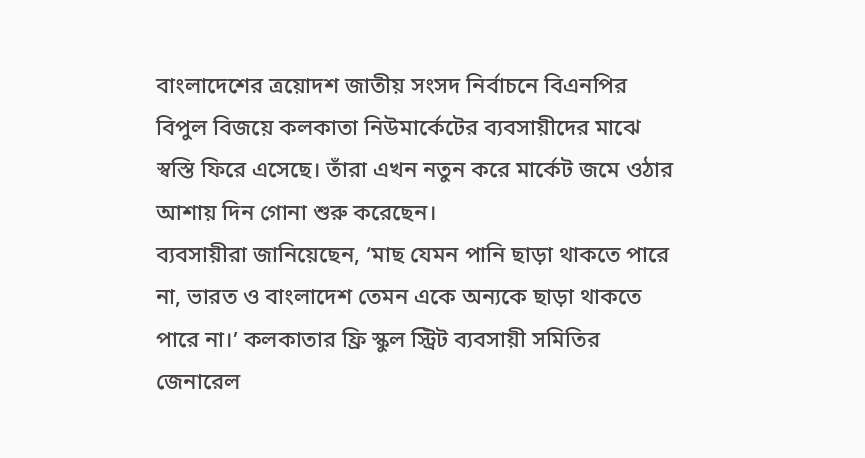বাংলাদেশের ত্রয়োদশ জাতীয় সংসদ নির্বাচনে বিএনপির বিপুল বিজয়ে কলকাতা নিউমার্কেটের ব্যবসায়ীদের মাঝে স্বস্তি ফিরে এসেছে। তাঁরা এখন নতুন করে মার্কেট জমে ওঠার আশায় দিন গোনা শুরু করেছেন।
ব্যবসায়ীরা জানিয়েছেন, ‘মাছ যেমন পানি ছাড়া থাকতে পারে না, ভারত ও বাংলাদেশ তেমন একে অন্যকে ছাড়া থাকতে পারে না।’ কলকাতার ফ্রি স্কুল স্ট্রিট ব্যবসায়ী সমিতির জেনারেল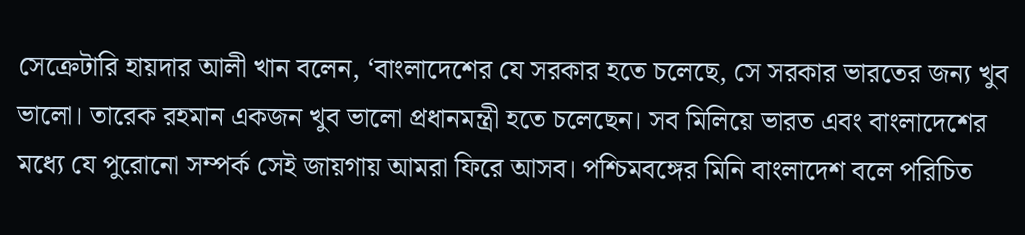সেক্রেটারি হায়দার আলী খান বলেন, ‘বাংলাদেশের যে সরকার হতে চলেছে, সে সরকার ভারতের জন্য খুব ভালো। তারেক রহমান একজন খুব ভালো প্রধানমন্ত্রী হতে চলেছেন। সব মিলিয়ে ভারত এবং বাংলাদেশের মধ্যে যে পুরোনো সম্পর্ক সেই জায়গায় আমরা ফিরে আসব। পশ্চিমবঙ্গের মিনি বাংলাদেশ বলে পরিচিত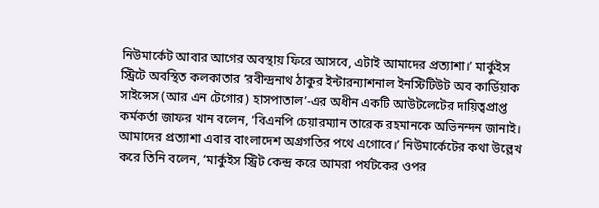নিউমার্কেট আবার আগের অবস্থায় ফিরে আসবে, এটাই আমাদের প্রত্যাশা।’ মার্কুইস স্ট্রিটে অবস্থিত কলকাতার ‘রবীন্দ্রনাথ ঠাকুর ইন্টারন্যাশনাল ইনস্টিটিউট অব কার্ডিয়াক সাইন্সেস (আর এন টেগোর) হাসপাতাল’-এর অধীন একটি আউটলেটের দায়িত্বপ্রাপ্ত কর্মকর্তা জাফর খান বলেন, ‘বিএনপি চেয়ারম্যান তারেক রহমানকে অভিনন্দন জানাই। আমাদের প্রত্যাশা এবার বাংলাদেশ অগ্রগতির পথে এগোবে।’ নিউমার্কেটের কথা উল্লেখ করে তিনি বলেন, ‘মার্কুইস স্ট্রিট কেন্দ্র করে আমরা পর্যটকের ওপর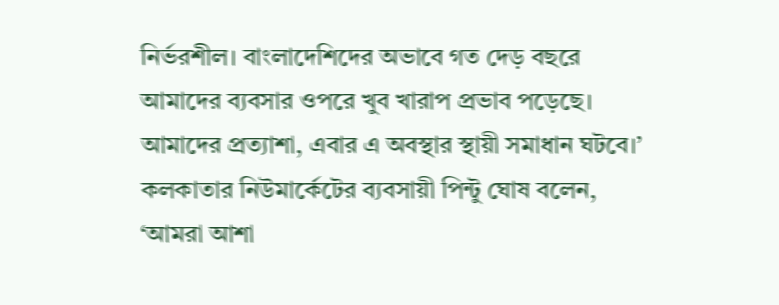নির্ভরশীল। বাংলাদেশিদের অভাবে গত দেড় বছরে আমাদের ব্যবসার ওপরে খুব খারাপ প্রভাব পড়েছে। আমাদের প্রত্যাশা, এবার এ অবস্থার স্থায়ী সমাধান ঘটবে।’
কলকাতার নিউমার্কেটের ব্যবসায়ী পিন্টু ঘোষ বলেন, ‘আমরা আশা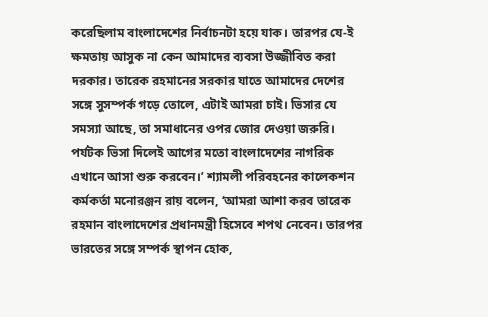করেছিলাম বাংলাদেশের নির্বাচনটা হয়ে যাক। তারপর যে-ই ক্ষমতায় আসুক না কেন আমাদের ব্যবসা উজ্জীবিত করা দরকার। তারেক রহমানের সরকার যাতে আমাদের দেশের সঙ্গে সুসম্পর্ক গড়ে তোলে, এটাই আমরা চাই। ভিসার যে সমস্যা আছে, তা সমাধানের ওপর জোর দেওয়া জরুরি। পর্যটক ভিসা দিলেই আগের মতো বাংলাদেশের নাগরিক এখানে আসা শুরু করবেন।’ শ্যামলী পরিবহনের কালেকশন কর্মকর্তা মনোরঞ্জন রায় বলেন, ‘আমরা আশা করব তারেক রহমান বাংলাদেশের প্রধানমন্ত্রী হিসেবে শপথ নেবেন। তারপর ভারতের সঙ্গে সম্পর্ক স্থাপন হোক,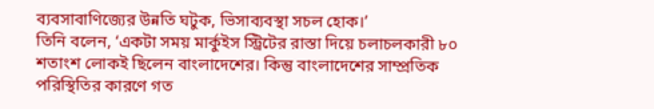ব্যবসাবাণিজ্যের উন্নতি ঘটুক, ভিসাব্যবস্থা সচল হোক।’
তিনি বলেন, ‘একটা সময় মার্কুইস স্ট্রিটের রাস্তা দিয়ে চলাচলকারী ৮০ শতাংশ লোকই ছিলেন বাংলাদেশের। কিন্তু বাংলাদেশের সাম্প্রতিক পরিস্থিতির কারণে গত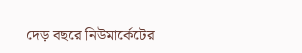দেড় বছরে নিউমার্কেটের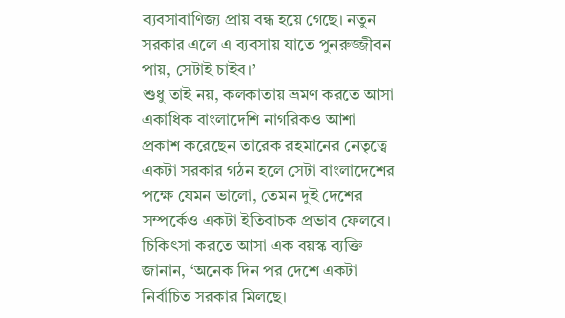ব্যবসাবাণিজ্য প্রায় বন্ধ হয়ে গেছে। নতুন সরকার এলে এ ব্যবসায় যাতে পুনরুজ্জীবন পায়, সেটাই চাইব।’
শুধু তাই নয়, কলকাতায় ভ্রমণ করতে আসা একাধিক বাংলাদেশি নাগরিকও আশা প্রকাশ করেছেন তারেক রহমানের নেতৃত্বে একটা সরকার গঠন হলে সেটা বাংলাদেশের পক্ষে যেমন ভালো, তেমন দুই দেশের সম্পর্কেও একটা ইতিবাচক প্রভাব ফেলবে।
চিকিৎসা করতে আসা এক বয়স্ক ব্যক্তি জানান, ‘অনেক দিন পর দেশে একটা নির্বাচিত সরকার মিলছে।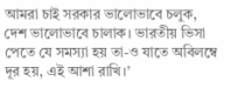আমরা চাই সরকার ভালোভাবে চলুক, দেশ ভালোভাবে চালাক। ভারতীয় ভিসা পেতে যে সমস্যা হয় তা-ও যাতে অবিলম্বে দূর হয়, এই আশা রাখি।’